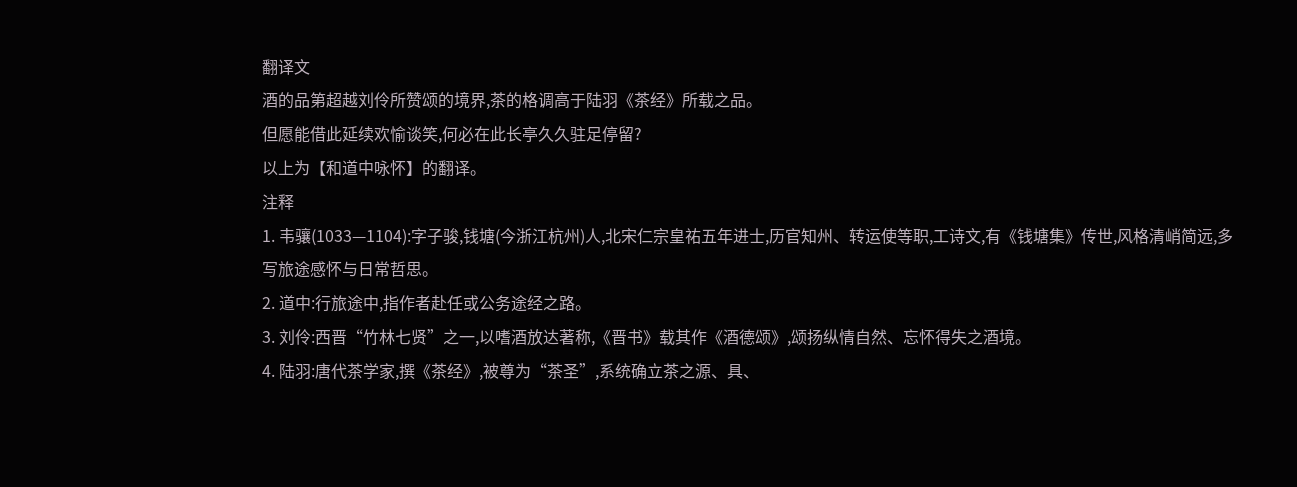翻译文
酒的品第超越刘伶所赞颂的境界,茶的格调高于陆羽《茶经》所载之品。
但愿能借此延续欢愉谈笑,何必在此长亭久久驻足停留?
以上为【和道中咏怀】的翻译。
注释
1. 韦骧(1033—1104):字子骏,钱塘(今浙江杭州)人,北宋仁宗皇祐五年进士,历官知州、转运使等职,工诗文,有《钱塘集》传世,风格清峭简远,多写旅途感怀与日常哲思。
2. 道中:行旅途中,指作者赴任或公务途经之路。
3. 刘伶:西晋“竹林七贤”之一,以嗜酒放达著称,《晋书》载其作《酒德颂》,颂扬纵情自然、忘怀得失之酒境。
4. 陆羽:唐代茶学家,撰《茶经》,被尊为“茶圣”,系统确立茶之源、具、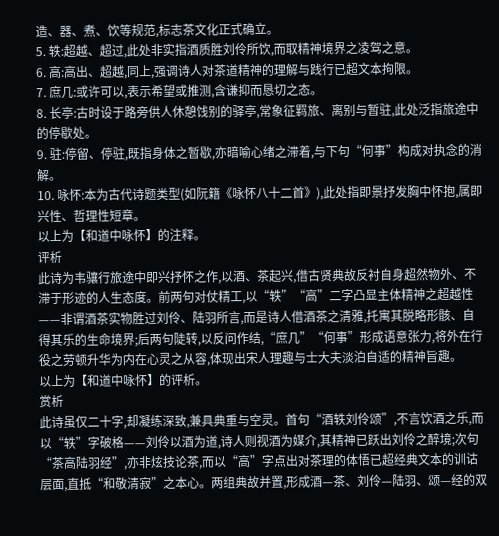造、器、煮、饮等规范,标志茶文化正式确立。
5. 轶:超越、超过,此处非实指酒质胜刘伶所饮,而取精神境界之凌驾之意。
6. 高:高出、超越,同上,强调诗人对茶道精神的理解与践行已超文本拘限。
7. 庶几:或许可以,表示希望或推测,含谦抑而恳切之态。
8. 长亭:古时设于路旁供人休憩饯别的驿亭,常象征羁旅、离别与暂驻,此处泛指旅途中的停歇处。
9. 驻:停留、停驻,既指身体之暂歇,亦暗喻心绪之滞着,与下句“何事”构成对执念的消解。
10. 咏怀:本为古代诗题类型(如阮籍《咏怀八十二首》),此处指即景抒发胸中怀抱,属即兴性、哲理性短章。
以上为【和道中咏怀】的注释。
评析
此诗为韦骧行旅途中即兴抒怀之作,以酒、茶起兴,借古贤典故反衬自身超然物外、不滞于形迹的人生态度。前两句对仗精工,以“轶”“高”二字凸显主体精神之超越性——非谓酒茶实物胜过刘伶、陆羽所言,而是诗人借酒茶之清雅,托寓其脱略形骸、自得其乐的生命境界;后两句陡转,以反问作结,“庶几”“何事”形成语意张力,将外在行役之劳顿升华为内在心灵之从容,体现出宋人理趣与士大夫淡泊自适的精神旨趣。
以上为【和道中咏怀】的评析。
赏析
此诗虽仅二十字,却凝练深致,兼具典重与空灵。首句“酒轶刘伶颂”,不言饮酒之乐,而以“轶”字破格——刘伶以酒为道,诗人则视酒为媒介,其精神已跃出刘伶之醉境;次句“茶高陆羽经”,亦非炫技论茶,而以“高”字点出对茶理的体悟已超经典文本的训诂层面,直抵“和敬清寂”之本心。两组典故并置,形成酒—茶、刘伶—陆羽、颂—经的双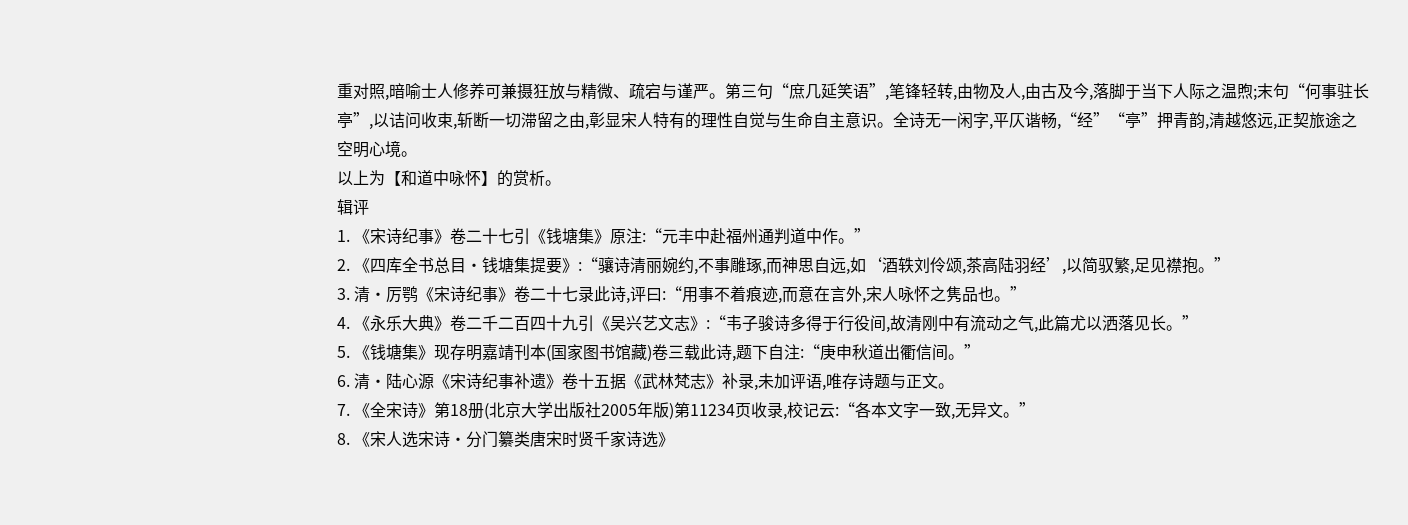重对照,暗喻士人修养可兼摄狂放与精微、疏宕与谨严。第三句“庶几延笑语”,笔锋轻转,由物及人,由古及今,落脚于当下人际之温煦;末句“何事驻长亭”,以诘问收束,斩断一切滞留之由,彰显宋人特有的理性自觉与生命自主意识。全诗无一闲字,平仄谐畅,“经”“亭”押青韵,清越悠远,正契旅途之空明心境。
以上为【和道中咏怀】的赏析。
辑评
1. 《宋诗纪事》卷二十七引《钱塘集》原注:“元丰中赴福州通判道中作。”
2. 《四库全书总目·钱塘集提要》:“骧诗清丽婉约,不事雕琢,而神思自远,如‘酒轶刘伶颂,茶高陆羽经’,以简驭繁,足见襟抱。”
3. 清·厉鹗《宋诗纪事》卷二十七录此诗,评曰:“用事不着痕迹,而意在言外,宋人咏怀之隽品也。”
4. 《永乐大典》卷二千二百四十九引《吴兴艺文志》:“韦子骏诗多得于行役间,故清刚中有流动之气,此篇尤以洒落见长。”
5. 《钱塘集》现存明嘉靖刊本(国家图书馆藏)卷三载此诗,题下自注:“庚申秋道出衢信间。”
6. 清·陆心源《宋诗纪事补遗》卷十五据《武林梵志》补录,未加评语,唯存诗题与正文。
7. 《全宋诗》第18册(北京大学出版社2005年版)第11234页收录,校记云:“各本文字一致,无异文。”
8. 《宋人选宋诗·分门纂类唐宋时贤千家诗选》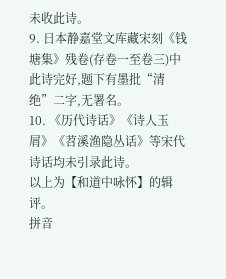未收此诗。
9. 日本静嘉堂文库藏宋刻《钱塘集》残卷(存卷一至卷三)中此诗完好,题下有墨批“清绝”二字,无署名。
10. 《历代诗话》《诗人玉屑》《苕溪渔隐丛话》等宋代诗话均未引录此诗。
以上为【和道中咏怀】的辑评。
拼音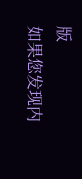版
如果您发现内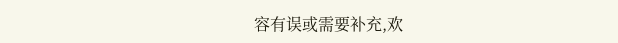容有误或需要补充,欢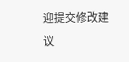迎提交修改建议